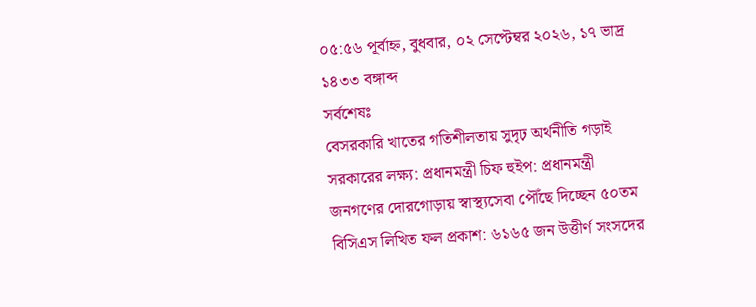০৫:৫৬ পূর্বাহ্ন, বুধবার, ০২ সেপ্টেম্বর ২০২৬, ১৭ ভাদ্র ১৪৩৩ বঙ্গাব্দ
সর্বশেষঃ
বেসরকারি খাতের গতিশীলতায় সুদৃঢ় অর্থনীতি গড়াই সরকারের লক্ষ্য: প্রধানমন্ত্রী চিফ হুইপ: প্রধানমন্ত্রী জনগণের দোরগোড়ায় স্বাস্থ্যসেবা পৌঁছে দিচ্ছেন ৫০তম বিসিএস লিখিত ফল প্রকাশ: ৬১৬৫ জন উত্তীর্ণ সংসদের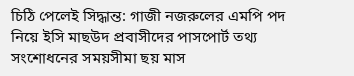চিঠি পেলেই সিদ্ধান্ত: গাজী নজরুলের এমপি পদ নিয়ে ইসি মাছউদ প্রবাসীদের পাসপোর্ট তথ্য সংশোধনের সময়সীমা ছয় মাস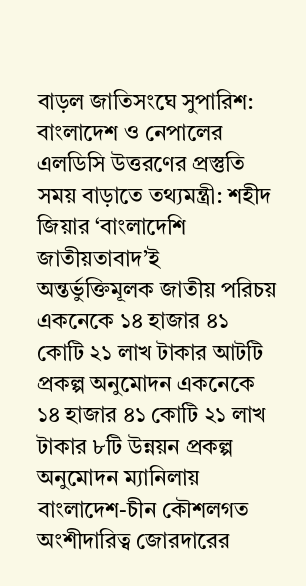বাড়ল জাতিসংঘে সুপারিশ: বাংলাদেশ ও নেপালের এলডিসি উত্তরণের প্রস্তুতি সময় বাড়াতে তথ্যমন্ত্রী: শহীদ জিয়ার ‘বাংলাদেশি জাতীয়তাবাদ’ই অন্তর্ভুক্তিমূলক জাতীয় পরিচয় একনেকে ১৪ হাজার ৪১ কোটি ২১ লাখ টাকার আটটি প্রকল্প অনুমোদন একনেকে ১৪ হাজার ৪১ কোটি ২১ লাখ টাকার ৮টি উন্নয়ন প্রকল্প অনুমোদন ম্যানিলায় বাংলাদেশ-চীন কৌশলগত অংশীদারিত্ব জোরদারের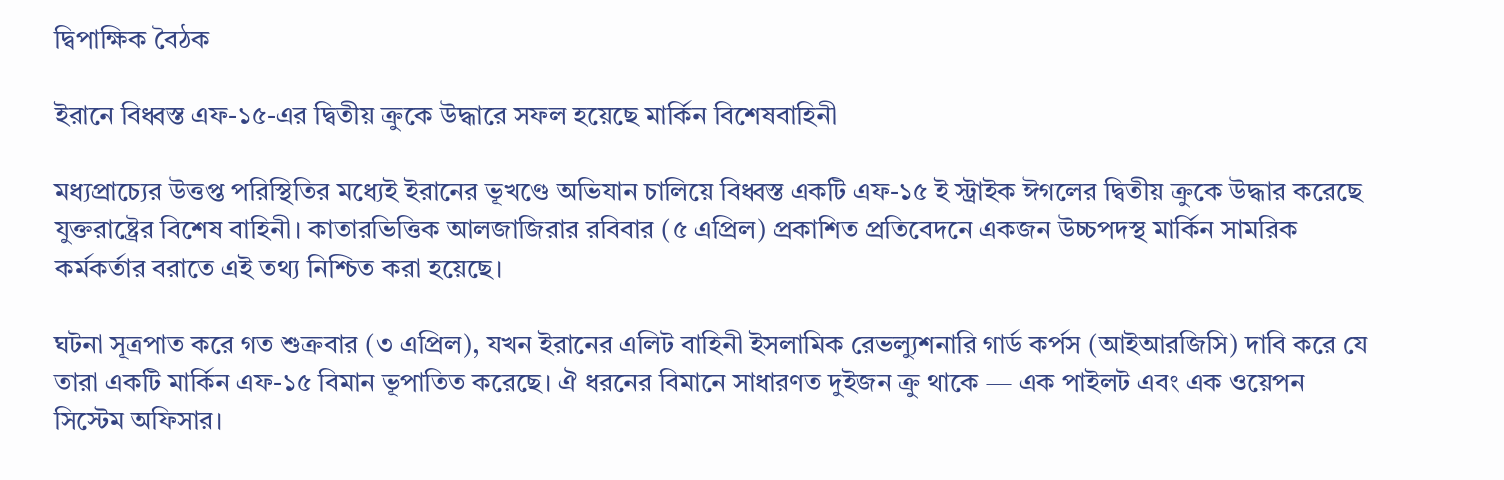দ্বিপাক্ষিক বৈঠক

ইরানে বিধ্বস্ত এফ-১৫-এর দ্বিতীয় ক্রুকে উদ্ধারে সফল হয়েছে মার্কিন বিশেষবাহিনী

মধ্যপ্রাচ্যের উত্তপ্ত পরিস্থিতির মধ্যেই ইরানের ভূখণ্ডে অভিযান চালিয়ে বিধ্বস্ত একটি এফ-১৫ ই স্ট্রাইক ঈগলের দ্বিতীয় ক্রুকে উদ্ধার করেছে যুক্তরাষ্ট্রের বিশেষ বাহিনী। কাতারভিত্তিক আলজাজিরার রবিবার (৫ এপ্রিল) প্রকাশিত প্রতিবেদনে একজন উচ্চপদস্থ মার্কিন সামরিক কর্মকর্তার বরাতে এই তথ্য নিশ্চিত করা হয়েছে।

ঘটনা সূত্রপাত করে গত শুক্রবার (৩ এপ্রিল), যখন ইরানের এলিট বাহিনী ইসলামিক রেভল্যুশনারি গার্ড কর্পস (আইআরজিসি) দাবি করে যে তারা একটি মার্কিন এফ-১৫ বিমান ভূপাতিত করেছে। ঐ ধরনের বিমানে সাধারণত দুইজন ক্রু থাকে — এক পাইলট এবং এক ওয়েপন সিস্টেম অফিসার।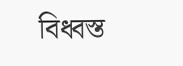বিধ্বস্ত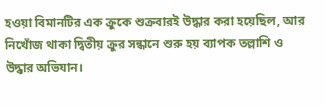হওয়া বিমানটির এক ক্রুকে শুক্রবারই উদ্ধার করা হয়েছিল, আর নিখোঁজ থাকা দ্বিতীয় ক্রুর সন্ধানে শুরু হয় ব্যাপক তল্লাশি ও উদ্ধার অভিযান।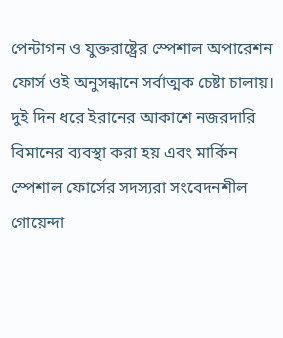পেন্টাগন ও যুক্তরাষ্ট্রের স্পেশাল অপারেশন ফোর্স ওই অনুসন্ধানে সর্বাত্মক চেষ্টা চালায়। দুই দিন ধরে ইরানের আকাশে নজরদারি বিমানের ব্যবস্থা করা হয় এবং মার্কিন স্পেশাল ফোর্সের সদস্যরা সংবেদনশীল গোয়েন্দা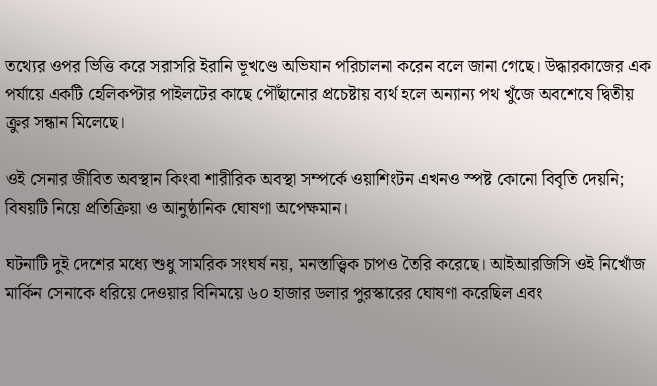তথ্যের ওপর ভিত্তি করে সরাসরি ইরানি ভূখণ্ডে অভিযান পরিচালনা করেন বলে জানা গেছে। উদ্ধারকাজের এক পর্যায়ে একটি হেলিকপ্টার পাইলটের কাছে পৌঁছানোর প্রচেষ্টায় ব্যর্থ হলে অন্যান্য পথ খুঁজে অবশেষে দ্বিতীয় ক্রুর সন্ধান মিলেছে।

ওই সেনার জীবিত অবস্থান কিংবা শারীরিক অবস্থা সম্পর্কে ওয়াশিংটন এখনও স্পষ্ট কোনো বিবৃতি দেয়নি; বিষয়টি নিয়ে প্রতিক্রিয়া ও আনুষ্ঠানিক ঘোষণা অপেক্ষমান।

ঘটনাটি দুই দেশের মধ্যে শুধু সামরিক সংঘর্ষ নয়, মনস্তাত্ত্বিক চাপও তৈরি করেছে। আইআরজিসি ওই নিখোঁজ মার্কিন সেনাকে ধরিয়ে দেওয়ার বিনিময়ে ৬০ হাজার ডলার পুরস্কারের ঘোষণা করেছিল এবং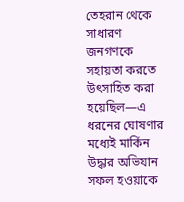তেহরান থেকে সাধারণ জনগণকে সহায়তা করতে উৎসাহিত করা হয়েছিল—এ ধরনের ঘোষণার মধ্যেই মার্কিন উদ্ধার অভিযান সফল হওয়াকে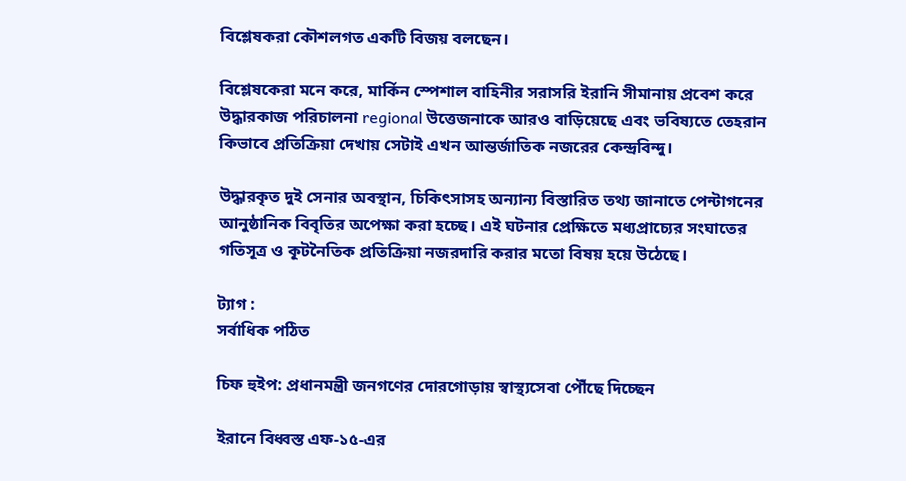বিশ্লেষকরা কৌশলগত একটি বিজয় বলছেন।

বিশ্লেষকেরা মনে করে, মার্কিন স্পেশাল বাহিনীর সরাসরি ইরানি সীমানায় প্রবেশ করে উদ্ধারকাজ পরিচালনা regional উত্তেজনাকে আরও বাড়িয়েছে এবং ভবিষ্যতে তেহরান কিভাবে প্রতিক্রিয়া দেখায় সেটাই এখন আন্তর্জাতিক নজরের কেন্দ্রবিন্দু।

উদ্ধারকৃত দুই সেনার অবস্থান, চিকিৎসাসহ অন্যান্য বিস্তারিত তথ্য জানাতে পেন্টাগনের আনুষ্ঠানিক বিবৃতির অপেক্ষা করা হচ্ছে। এই ঘটনার প্রেক্ষিতে মধ্যপ্রাচ্যের সংঘাতের গতিসূত্র ও কূটনৈতিক প্রতিক্রিয়া নজরদারি করার মতো বিষয় হয়ে উঠেছে।

ট্যাগ :
সর্বাধিক পঠিত

চিফ হুইপ: প্রধানমন্ত্রী জনগণের দোরগোড়ায় স্বাস্থ্যসেবা পৌঁছে দিচ্ছেন

ইরানে বিধ্বস্ত এফ-১৫-এর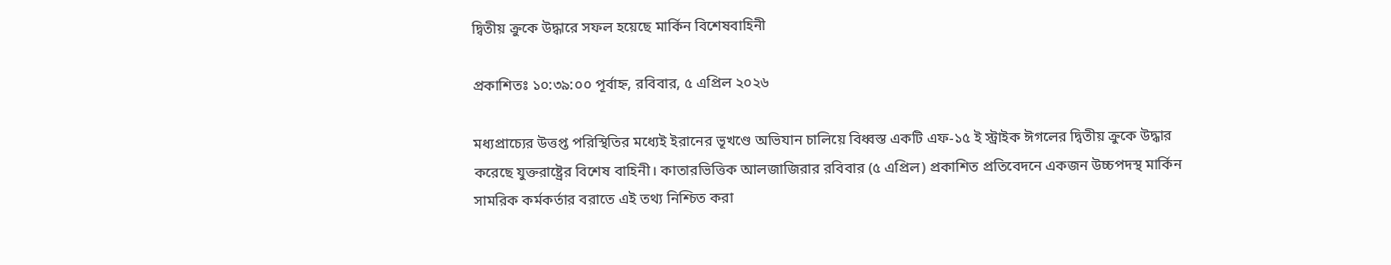দ্বিতীয় ক্রুকে উদ্ধারে সফল হয়েছে মার্কিন বিশেষবাহিনী

প্রকাশিতঃ ১০:৩৯:০০ পূর্বাহ্ন, রবিবার, ৫ এপ্রিল ২০২৬

মধ্যপ্রাচ্যের উত্তপ্ত পরিস্থিতির মধ্যেই ইরানের ভূখণ্ডে অভিযান চালিয়ে বিধ্বস্ত একটি এফ-১৫ ই স্ট্রাইক ঈগলের দ্বিতীয় ক্রুকে উদ্ধার করেছে যুক্তরাষ্ট্রের বিশেষ বাহিনী। কাতারভিত্তিক আলজাজিরার রবিবার (৫ এপ্রিল) প্রকাশিত প্রতিবেদনে একজন উচ্চপদস্থ মার্কিন সামরিক কর্মকর্তার বরাতে এই তথ্য নিশ্চিত করা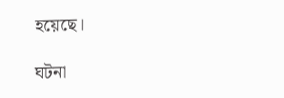হয়েছে।

ঘটনা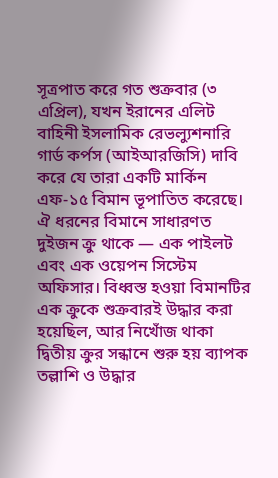সূত্রপাত করে গত শুক্রবার (৩ এপ্রিল), যখন ইরানের এলিট বাহিনী ইসলামিক রেভল্যুশনারি গার্ড কর্পস (আইআরজিসি) দাবি করে যে তারা একটি মার্কিন এফ-১৫ বিমান ভূপাতিত করেছে। ঐ ধরনের বিমানে সাধারণত দুইজন ক্রু থাকে — এক পাইলট এবং এক ওয়েপন সিস্টেম অফিসার। বিধ্বস্ত হওয়া বিমানটির এক ক্রুকে শুক্রবারই উদ্ধার করা হয়েছিল, আর নিখোঁজ থাকা দ্বিতীয় ক্রুর সন্ধানে শুরু হয় ব্যাপক তল্লাশি ও উদ্ধার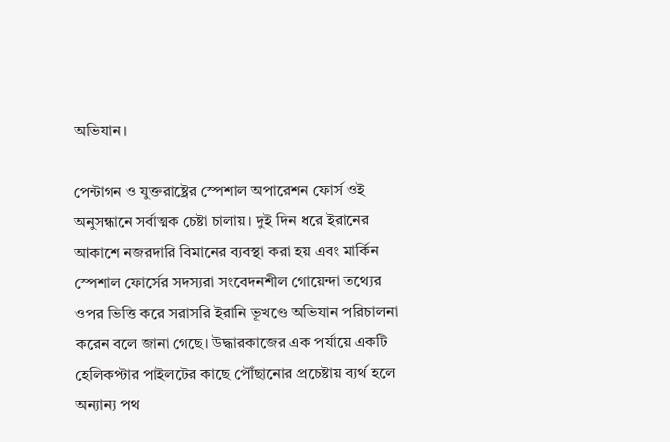অভিযান।

পেন্টাগন ও যুক্তরাষ্ট্রের স্পেশাল অপারেশন ফোর্স ওই অনুসন্ধানে সর্বাত্মক চেষ্টা চালায়। দুই দিন ধরে ইরানের আকাশে নজরদারি বিমানের ব্যবস্থা করা হয় এবং মার্কিন স্পেশাল ফোর্সের সদস্যরা সংবেদনশীল গোয়েন্দা তথ্যের ওপর ভিত্তি করে সরাসরি ইরানি ভূখণ্ডে অভিযান পরিচালনা করেন বলে জানা গেছে। উদ্ধারকাজের এক পর্যায়ে একটি হেলিকপ্টার পাইলটের কাছে পৌঁছানোর প্রচেষ্টায় ব্যর্থ হলে অন্যান্য পথ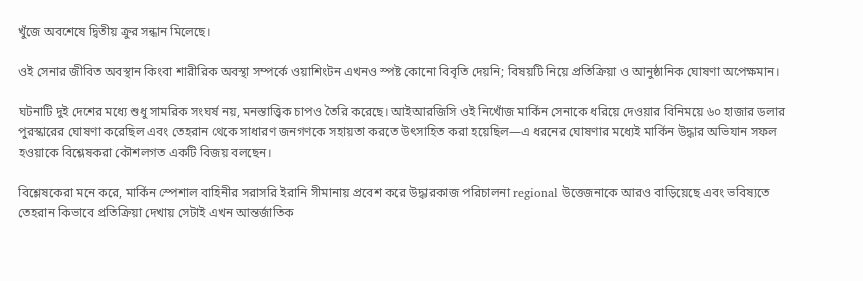খুঁজে অবশেষে দ্বিতীয় ক্রুর সন্ধান মিলেছে।

ওই সেনার জীবিত অবস্থান কিংবা শারীরিক অবস্থা সম্পর্কে ওয়াশিংটন এখনও স্পষ্ট কোনো বিবৃতি দেয়নি; বিষয়টি নিয়ে প্রতিক্রিয়া ও আনুষ্ঠানিক ঘোষণা অপেক্ষমান।

ঘটনাটি দুই দেশের মধ্যে শুধু সামরিক সংঘর্ষ নয়, মনস্তাত্ত্বিক চাপও তৈরি করেছে। আইআরজিসি ওই নিখোঁজ মার্কিন সেনাকে ধরিয়ে দেওয়ার বিনিময়ে ৬০ হাজার ডলার পুরস্কারের ঘোষণা করেছিল এবং তেহরান থেকে সাধারণ জনগণকে সহায়তা করতে উৎসাহিত করা হয়েছিল—এ ধরনের ঘোষণার মধ্যেই মার্কিন উদ্ধার অভিযান সফল হওয়াকে বিশ্লেষকরা কৌশলগত একটি বিজয় বলছেন।

বিশ্লেষকেরা মনে করে, মার্কিন স্পেশাল বাহিনীর সরাসরি ইরানি সীমানায় প্রবেশ করে উদ্ধারকাজ পরিচালনা regional উত্তেজনাকে আরও বাড়িয়েছে এবং ভবিষ্যতে তেহরান কিভাবে প্রতিক্রিয়া দেখায় সেটাই এখন আন্তর্জাতিক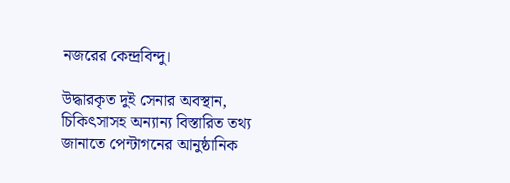নজরের কেন্দ্রবিন্দু।

উদ্ধারকৃত দুই সেনার অবস্থান, চিকিৎসাসহ অন্যান্য বিস্তারিত তথ্য জানাতে পেন্টাগনের আনুষ্ঠানিক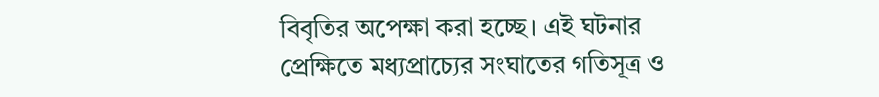বিবৃতির অপেক্ষা করা হচ্ছে। এই ঘটনার প্রেক্ষিতে মধ্যপ্রাচ্যের সংঘাতের গতিসূত্র ও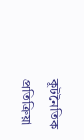কূটনৈতিক প্রতিক্রিয়া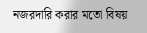নজরদারি করার মতো বিষয়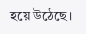হয়ে উঠেছে।